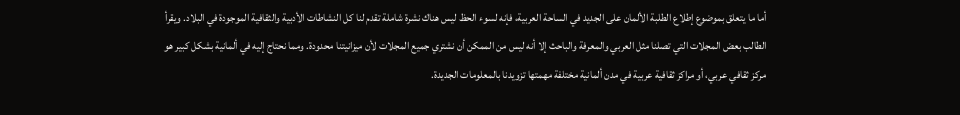أما ما يتعلق بموضوع إطلاع الطلبة الألمان على الجديد في الساحة العربية، فإنه لسوء الحظ ليس هناك نشرة شاملة تقدم لنا كل النشاطات الأدبية والثقافية الموجودة في البلاد. ويقرأ الطالب بعض المجلات التي تصلنا مثل العربي والمعرفة والباحث إلا أنه ليس من الممكن أن نشتري جميع المجلات لأن ميزانيتنا محدودة. ومما نحتاج إليه في ألمانية بشكل كبير هو مركز ثقافي عربي، أو مراكز ثقافية عربية في مدن ألمانية مختلفة مهمتها تزويدنا بالمعلومات الجديدة.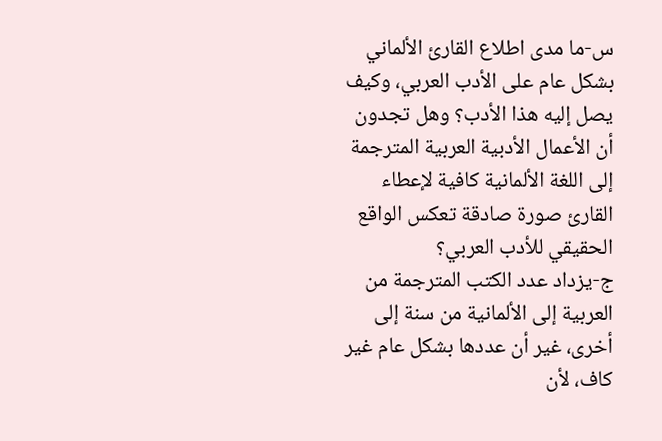س-ما مدى اطلاع القارئ الألماني بشكل عام على الأدب العربي، وكيف يصل إليه هذا الأدب؟ وهل تجدون أن الأعمال الأدبية العربية المترجمة إلى اللغة الألمانية كافية لإعطاء القارئ صورة صادقة تعكس الواقع الحقيقي للأدب العربي؟
ج-يزداد عدد الكتب المترجمة من العربية إلى الألمانية من سنة إلى أخرى، غير أن عددها بشكل عام غير كاف، لأن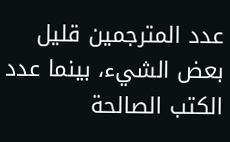عدد المترجمين قليل بعض الشيء، بينما عدد الكتب الصالحة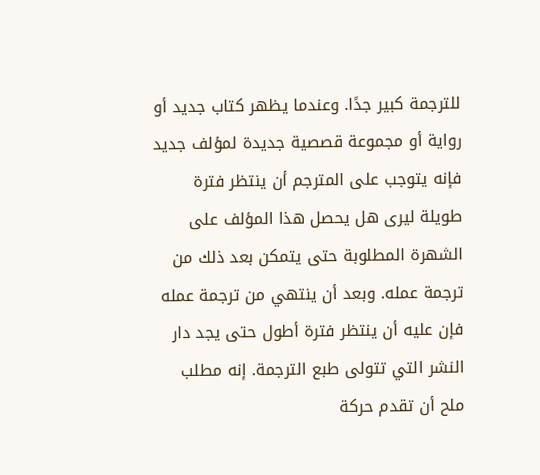للترجمة كبير جدًا. وعندما يظهر كتاب جديد أو رواية أو مجموعة قصصية جديدة لمؤلف جديد فإنه يتوجب على المترجم أن ينتظر فترة طويلة ليرى هل يحصل هذا المؤلف على الشهرة المطلوبة حتى يتمكن بعد ذلك من ترجمة عمله. وبعد أن ينتهي من ترجمة عمله فإن عليه أن ينتظر فترة أطول حتى يجد دار النشر التي تتولى طبع الترجمة. إنه مطلب ملح أن تقدم حركة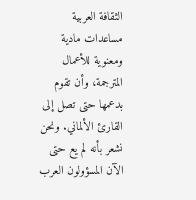الثقافة العربية مساعدات مادية ومعنوية للأعمال المترجمة، وأن تقوم بدعمها حتى تصل إلى القارئ الألماني. ونحن نشعر بأنه لم يع حتى الآن المسؤولون العرب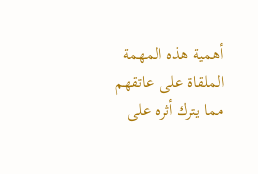أهمية هذه المهمة الملقاة على عاتقهم مما يترك أثره على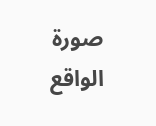صورة الواقع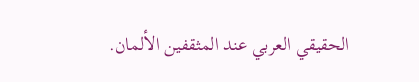الحقيقي العربي عند المثقفين الألمان.